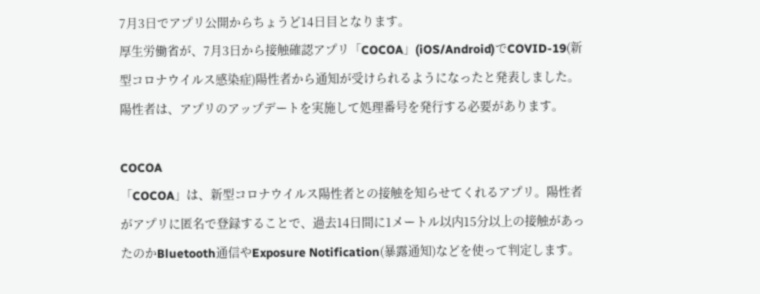7月3日でアプリ公開からちょうど14日目となります。
厚生労働省が、7月3日から接触確認アプリ「COCOA」(iOS/Android)でCOVID-19(新型コロナウイルス感染症)陽性者から通知が受けられるようになったと発表しました。陽性者は、アプリのアップデートを実施して処理番号を発行する必要があります。

COCOA
「COCOA」は、新型コロナウイルス陽性者との接触を知らせてくれるアプリ。陽性者がアプリに匿名で登録することで、過去14日間に1メートル以内15分以上の接触があったのかBluetooth通信やExposure Notification(暴露通知)などを使って判定します。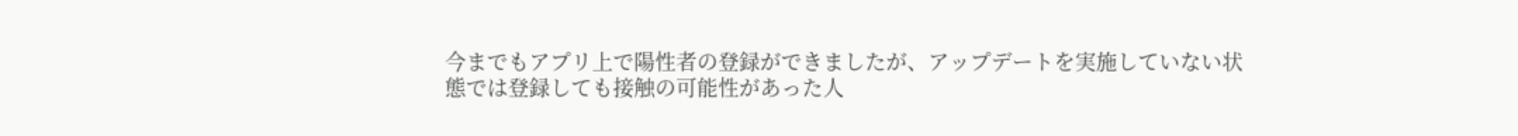今までもアプリ上で陽性者の登録ができましたが、アップデートを実施していない状態では登録しても接触の可能性があった人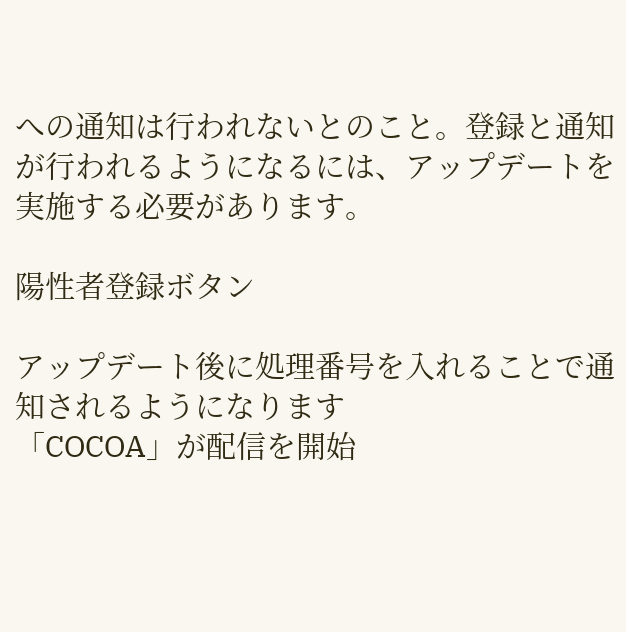への通知は行われないとのこと。登録と通知が行われるようになるには、アップデートを実施する必要があります。

陽性者登録ボタン

アップデート後に処理番号を入れることで通知されるようになります
「COCOA」が配信を開始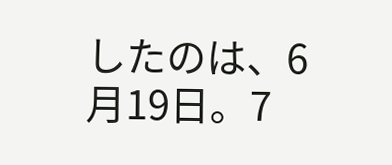したのは、6月19日。7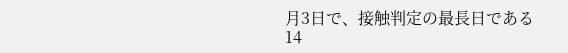月3日で、接触判定の最長日である14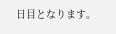日目となります。